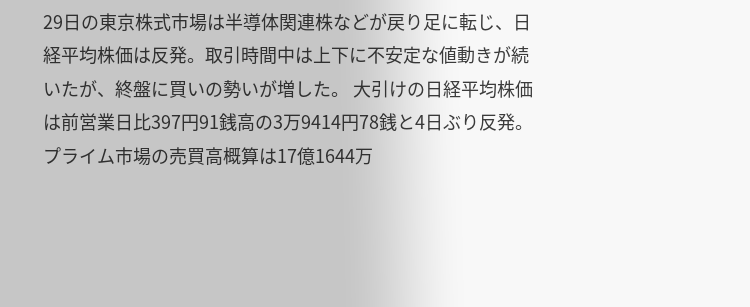29日の東京株式市場は半導体関連株などが戻り足に転じ、日経平均株価は反発。取引時間中は上下に不安定な値動きが続いたが、終盤に買いの勢いが増した。 大引けの日経平均株価は前営業日比397円91銭高の3万9414円78銭と4日ぶり反発。プライム市場の売買高概算は17億1644万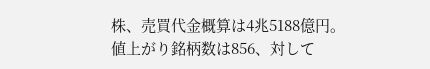株、売買代金概算は4兆5188億円。値上がり銘柄数は856、対して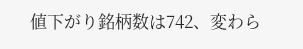値下がり銘柄数は742、変わら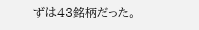ずは43銘柄だった。